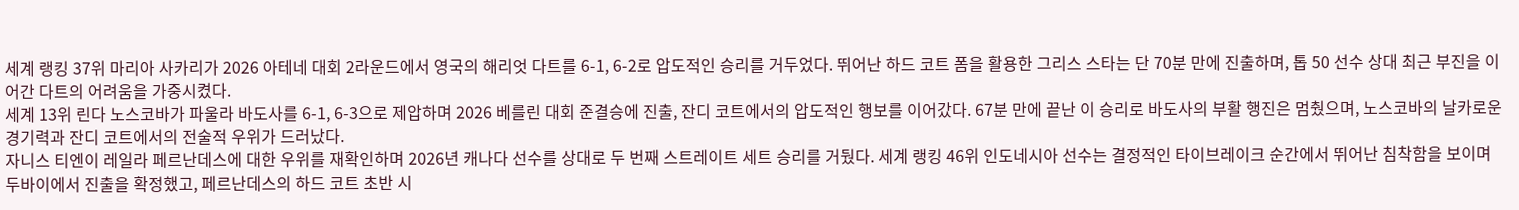세계 랭킹 37위 마리아 사카리가 2026 아테네 대회 2라운드에서 영국의 해리엇 다트를 6-1, 6-2로 압도적인 승리를 거두었다. 뛰어난 하드 코트 폼을 활용한 그리스 스타는 단 70분 만에 진출하며, 톱 50 선수 상대 최근 부진을 이어간 다트의 어려움을 가중시켰다.
세계 13위 린다 노스코바가 파울라 바도사를 6-1, 6-3으로 제압하며 2026 베를린 대회 준결승에 진출, 잔디 코트에서의 압도적인 행보를 이어갔다. 67분 만에 끝난 이 승리로 바도사의 부활 행진은 멈췄으며, 노스코바의 날카로운 경기력과 잔디 코트에서의 전술적 우위가 드러났다.
자니스 티엔이 레일라 페르난데스에 대한 우위를 재확인하며 2026년 캐나다 선수를 상대로 두 번째 스트레이트 세트 승리를 거뒀다. 세계 랭킹 46위 인도네시아 선수는 결정적인 타이브레이크 순간에서 뛰어난 침착함을 보이며 두바이에서 진출을 확정했고, 페르난데스의 하드 코트 초반 시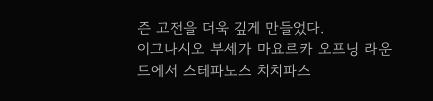즌 고전을 더욱 깊게 만들었다.
이그나시오 부세가 마요르카 오프닝 라운드에서 스테파노스 치치파스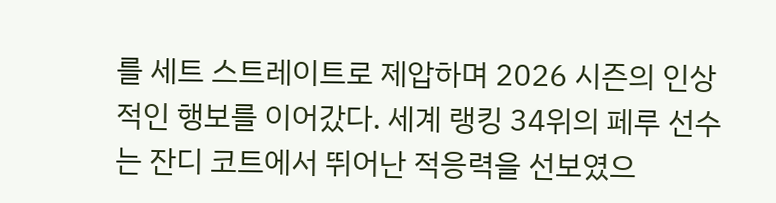를 세트 스트레이트로 제압하며 2026 시즌의 인상적인 행보를 이어갔다. 세계 랭킹 34위의 페루 선수는 잔디 코트에서 뛰어난 적응력을 선보였으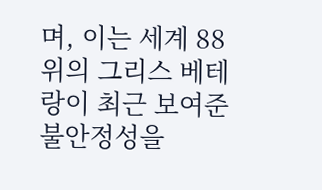며, 이는 세계 88위의 그리스 베테랑이 최근 보여준 불안정성을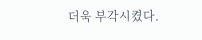더욱 부각시켰다.